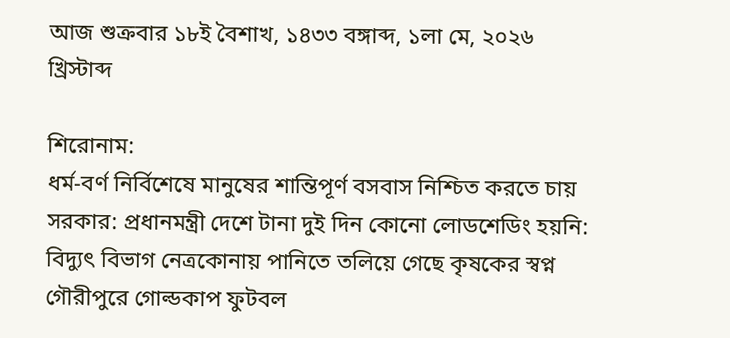আজ শুক্রবার ১৮ই বৈশাখ, ১৪৩৩ বঙ্গাব্দ, ১লা মে, ২০২৬ খ্রিস্টাব্দ

শিরোনাম:
ধর্ম-বর্ণ নির্বিশেষে মানুষের শান্তিপূর্ণ বসবাস নিশ্চিত করতে চায় সরকার: প্রধানমন্ত্রী দেশে টানা দুই দিন কোনো লোডশেডিং হয়নি: বিদ্যুৎ বিভাগ নেত্রকোনায় পানিতে তলিয়ে গেছে কৃষকের স্বপ্ন গৌরীপুরে গোল্ডকাপ ফুটবল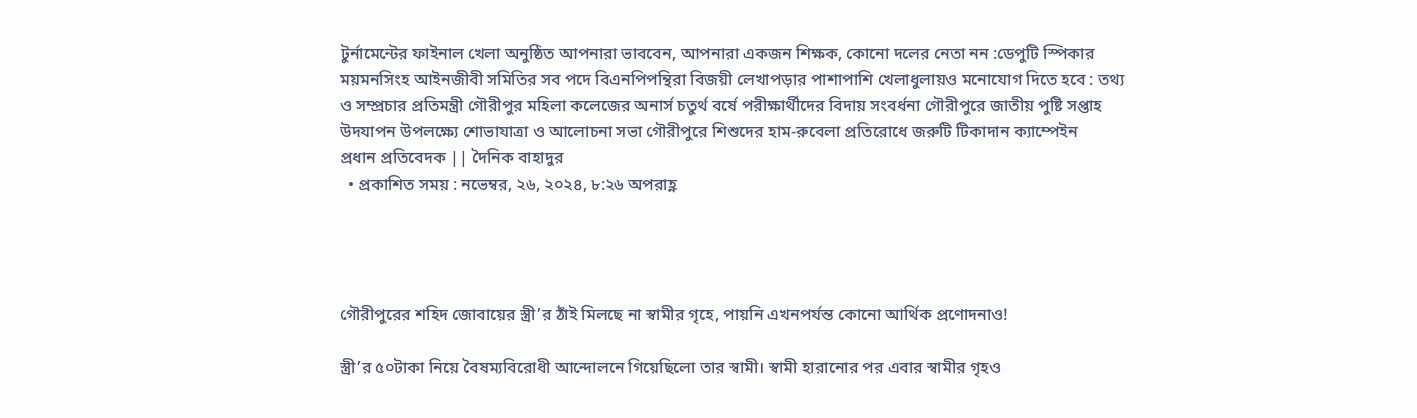টুর্নামেন্টের ফাইনাল খেলা অনুষ্ঠিত আপনারা ভাববেন, আপনারা একজন শিক্ষক, কোনো দলের নেতা নন :ডেপুটি স্পিকার ময়মনসিংহ আইনজীবী সমিতির সব পদে বিএনপিপন্থিরা বিজয়ী লেখাপড়ার পাশাপাশি খেলাধুলায়ও মনোযোগ দিতে হবে : তথ্য ও সম্প্রচার প্রতিমন্ত্রী গৌরীপুর মহিলা কলেজের অনার্স চতুর্থ বর্ষে পরীক্ষার্থীদের বিদায় সংবর্ধনা গৌরীপুরে জাতীয় পুষ্টি সপ্তাহ উদযাপন উপলক্ষ্যে শোভাযাত্রা ও আলোচনা সভা গৌরীপুরে শিশুদের হাম-রুবেলা প্রতিরোধে জরুটি টিকাদান ক্যাম্পেইন
প্রধান প্রতিবেদক || দৈনিক বাহাদুর
  • প্রকাশিত সময় : নভেম্বর, ২৬, ২০২৪, ৮:২৬ অপরাহ্ণ




গৌরীপুরের শহিদ জোবায়ের স্ত্রী’র ঠাঁই মিলছে না স্বামীর গৃহে, পায়নি এখনপর্যন্ত কোনো আর্থিক প্রণোদনাও!

স্ত্রী’র ৫০টাকা নিয়ে বৈষম্যবিরোধী আন্দোলনে গিয়েছিলো তার স্বামী। স্বামী হারানোর পর এবার স্বামীর গৃহও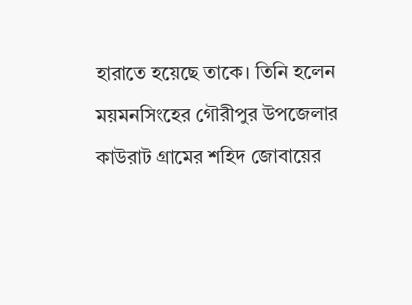হারাতে হয়েছে তাকে। তিনি হলেন ময়মনসিংহের গৌরীপুর উপজেলার কাউরাট গ্রামের শহিদ জোবায়ের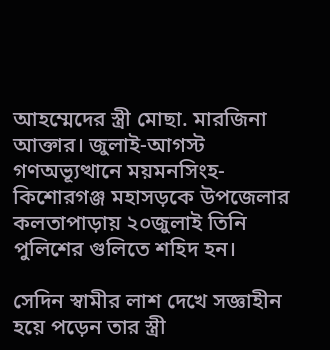আহম্মেদের স্ত্রী মোছা. মারজিনা আক্তার। জুলাই-আগস্ট গণঅভ্যূত্থানে ময়মনসিংহ-কিশোরগঞ্জ মহাসড়কে উপজেলার কলতাপাড়ায় ২০জুলাই তিনি পুলিশের গুলিতে শহিদ হন।

সেদিন স্বামীর লাশ দেখে সজ্ঞাহীন হয়ে পড়েন তার স্ত্রী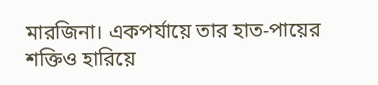মারজিনা। একপর্যায়ে তার হাত-পায়ের শক্তিও হারিয়ে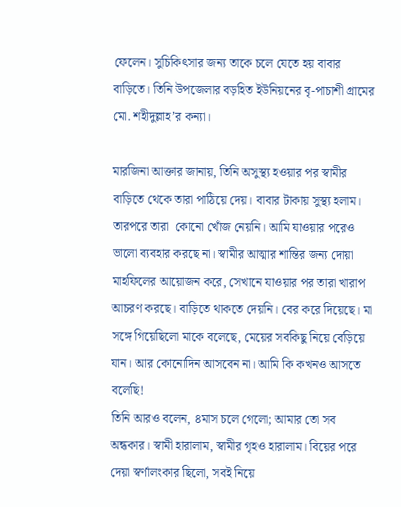ফেলেন। সুচিকিৎসার জন্য তাকে চলে যেতে হয় বাবার বাড়িতে। তিনি উপজেলার বড়হিত ইউনিয়নের বৃ-পাচাশী গ্রামের মো. শহীদুল্লাহ’র কন্যা।

মারজিনা আক্তার জানায়, তিনি অসুস্থ্য হওয়ার পর স্বামীর বাড়িতে থেকে তারা পাঠিয়ে দেয়। বাবার টাকায় সুস্থ্য হলাম। তারপরে তারা  কোনো খোঁজ নেয়নি। আমি যাওয়ার পরেও ভালো ব্যবহার করছে না। স্বামীর আত্মার শান্তির জন্য দোয়া মাহফিলের আয়োজন করে, সেখানে যাওয়ার পর তারা খারাপ আচরণ করছে। বাড়িতে থাকতে দেয়নি। বের করে দিয়েছে। মা সঙ্গে গিয়েছিলো মাকে বলেছে, মেয়ের সবকিছু নিয়ে বেড়িয়ে যান। আর কোনোদিন আসবেন না। আমি কি কখনও আসতে বলেছি!
তিনি আরও বলেন, ৪মাস চলে গেলো; আমার তো সব অন্ধকার। স্বামী হারালাম, স্বামীর গৃহও হারালাম। বিয়ের পরে দেয়া স্বর্ণালংকার ছিলো, সবই নিয়ে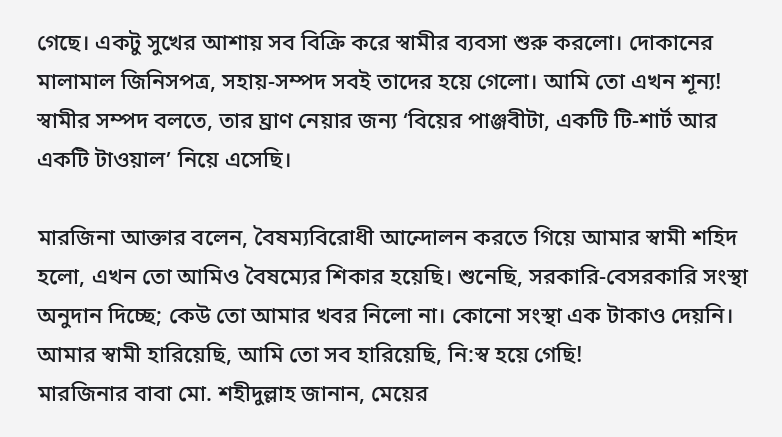গেছে। একটু সুখের আশায় সব বিক্রি করে স্বামীর ব্যবসা শুরু করলো। দোকানের মালামাল জিনিসপত্র, সহায়-সম্পদ সবই তাদের হয়ে গেলো। আমি তো এখন শূন্য! স্বামীর সম্পদ বলতে, তার ঘ্রাণ নেয়ার জন্য ‘বিয়ের পাঞ্জবীটা, একটি টি-শার্ট আর একটি টাওয়াল’ নিয়ে এসেছি।

মারজিনা আক্তার বলেন, বৈষম্যবিরোধী আন্দোলন করতে গিয়ে আমার স্বামী শহিদ হলো, এখন তো আমিও বৈষম্যের শিকার হয়েছি। শুনেছি, সরকারি-বেসরকারি সংস্থা অনুদান দিচ্ছে; কেউ তো আমার খবর নিলো না। কোনো সংস্থা এক টাকাও দেয়নি। আমার স্বামী হারিয়েছি, আমি তো সব হারিয়েছি, নি:স্ব হয়ে গেছি!
মারজিনার বাবা মো. শহীদুল্লাহ জানান, মেয়ের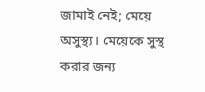জামাই নেই; মেয়ে অসুস্থ্য। মেয়েকে সুস্থ করার জন্য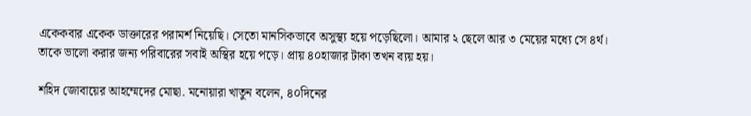একেকবার একেক ডাক্তারের পরামর্শ নিয়েছি। সেতো মানসিকভাবে অসুস্থ্য হয়ে পড়েছিলো। আমার ২ ছেলে আর ৩ মেয়ের মধ্যে সে ৪র্থ। তাকে ভালো করার জন্য পরিবারের সবাই অস্থির হয়ে পড়ে। প্রায় ৪০হাজার টাকা তখন ব্যয় হয়।

শহিদ জোবায়ের আহম্মেদের মোছা. মনোয়ারা খাতুন বলেন, ৪০দিনের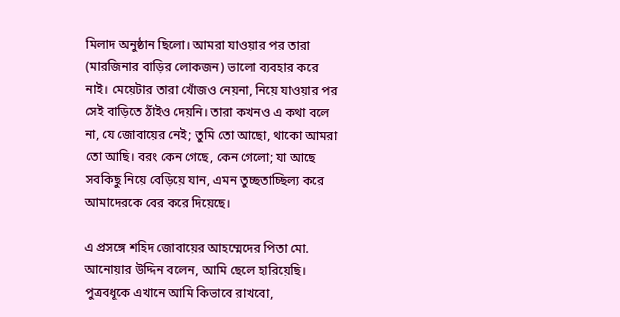মিলাদ অনুষ্ঠান ছিলো। আমরা যাওয়ার পর তারা (মারজিনার বাড়ির লোকজন) ভালো ব্যবহার করে নাই। মেয়েটার তারা খোঁজও নেয়না, নিয়ে যাওয়ার পর সেই বাড়িতে ঠাঁইও দেয়নি। তারা কখনও এ কথা বলে না, যে জোবায়ের নেই; তুমি তো আছো, থাকো আমরা তো আছি। বরং কেন গেছে, কেন গেলো; যা আছে সবকিছু নিয়ে বেড়িয়ে যান, এমন তুচ্ছতাচ্ছিল্য করে আমাদেরকে বের করে দিয়েছে।

এ প্রসঙ্গে শহিদ জোবায়ের আহম্মেদের পিতা মো. আনোয়ার উদ্দিন বলেন, আমি ছেলে হারিয়েছি। পুত্রবধূকে এখানে আমি কিভাবে রাখবো,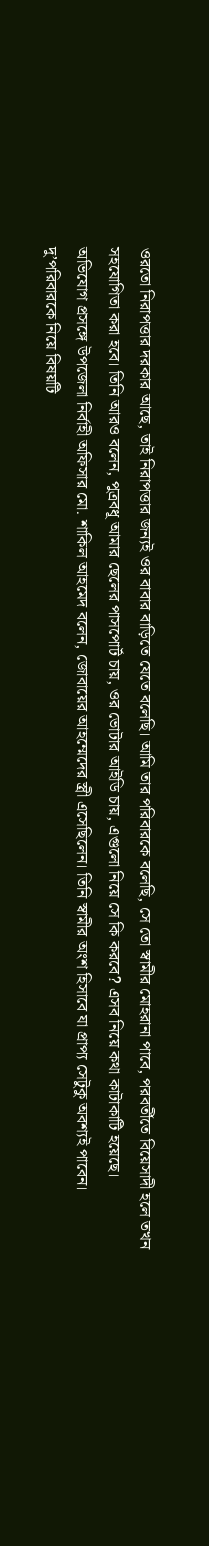ওরতো নিরাপত্তার দরকার আছে, তাই নিরাপত্তার জন্যই ওর বাবার বাড়িতে যেতে বলেছি। আমি তার পরিবারকে বলেছি, সে তো স্বামীর মোহরানা পাবে, পরবর্তীতে বিয়েসাদী হলে তখন সহযোগিতা করা হবে। তিনি আরও বলেন, পুত্রবধূ আমার ছেলের পাসপোর্ট চায়, ওর ভোটার আইডি চায়, এগুলো নিয়ে সে কি করবে? এসব নিয়ে কথা কাটাকাটি হয়েছে।
অভিযোগ প্রসঙ্গে উপজেলা নির্বাহী অফিসার মো. শাকিল আহমেদ বলেন, জোবায়ের আহম্মেদের স্ত্রী এসেছিলেন। তিনি স্বামীর অংশ হিসাবে যা প্রাপ্য সেটুকু অবশ্যই পাবেন। দু’পরিবারকে নিয়ে বিষয়টি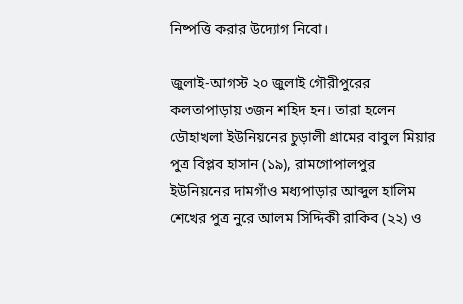নিষ্পত্তি করার উদ্যোগ নিবো।

জুলাই-আগস্ট ২০ জুলাই গৌরীপুরের কলতাপাড়ায় ৩জন শহিদ হন। তারা হলেন ডৌহাখলা ইউনিয়নের চুড়ালী গ্রামের বাবুল মিয়ার পুত্র বিপ্লব হাসান (১৯), রামগোপালপুর ইউনিয়নের দামগাঁও মধ্যপাড়ার আব্দুল হালিম শেখের পুত্র নুরে আলম সিদ্দিকী রাকিব (২২) ও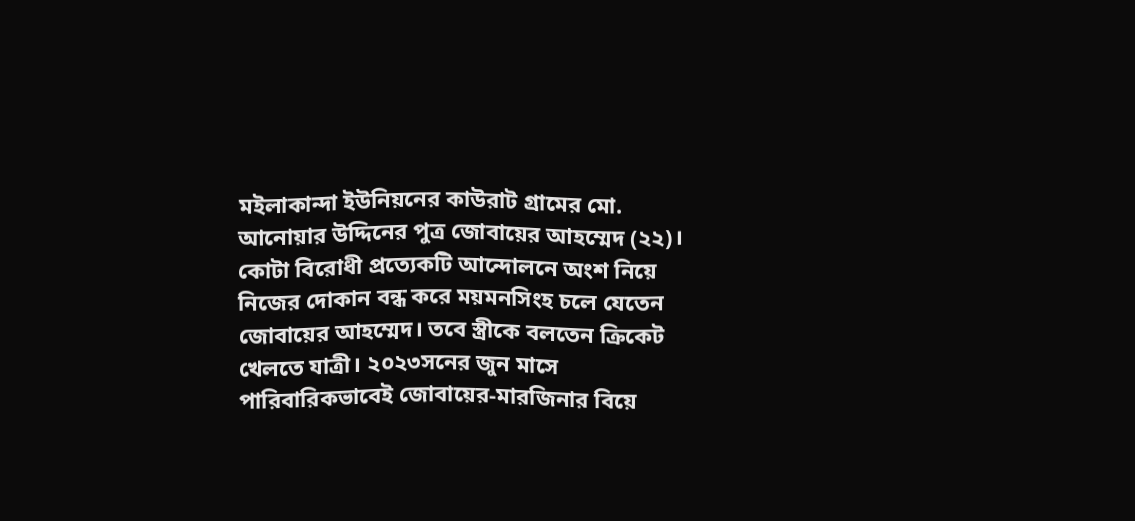মইলাকান্দা ইউনিয়নের কাউরাট গ্রামের মো. আনোয়ার উদ্দিনের পুত্র জোবায়ের আহম্মেদ (২২)।
কোটা বিরোধী প্রত্যেকটি আন্দোলনে অংশ নিয়ে নিজের দোকান বন্ধ করে ময়মনসিংহ চলে যেতেন জোবায়ের আহম্মেদ। তবে স্ত্রীকে বলতেন ক্রিকেট খেলতে যাত্রী। ২০২৩সনের জুন মাসে পারিবারিকভাবেই জোবায়ের-মারজিনার বিয়ে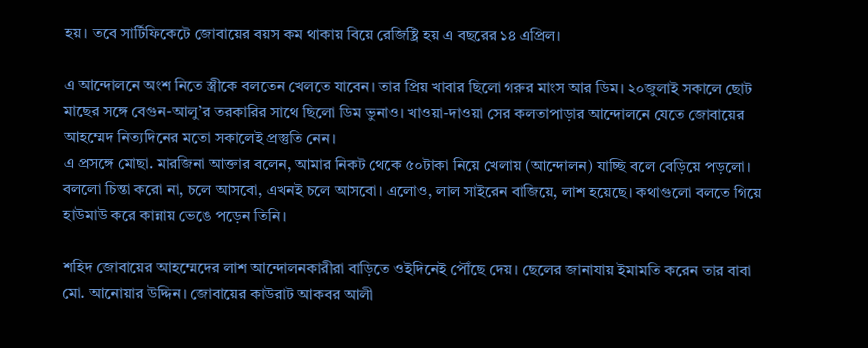হয়। তবে সার্টিফিকেটে জোবায়ের বয়স কম থাকায় বিয়ে রেজিষ্ট্রি হয় এ বছরের ১৪ এপ্রিল।

এ আন্দোলনে অংশ নিতে স্ত্রীকে বলতেন খেলতে যাবেন। তার প্রিয় খাবার ছিলো গরুর মাংস আর ডিম। ২০জুলাই সকালে ছোট মাছের সঙ্গে বেগুন-আলু’র তরকারির সাথে ছিলো ডিম ভুনাও। খাওয়া-দাওয়া সের কলতাপাড়ার আন্দোলনে যেতে জোবায়ের আহম্মেদ নিত্যদিনের মতো সকালেই প্রস্তুতি নেন।
এ প্রসঙ্গে মোছা. মারজিনা আক্তার বলেন, আমার নিকট থেকে ৫০টাকা নিয়ে খেলায় (আন্দোলন) যাচ্ছি বলে বেড়িয়ে পড়লো। বললো চিন্তা করো না, চলে আসবো, এখনই চলে আসবো। এলোও, লাল সাইরেন বাজিয়ে, লাশ হয়েছে। কথাগুলো বলতে গিয়ে হাউমাউ করে কান্নায় ভেঙে পড়েন তিনি।

শহিদ জোবায়ের আহম্মেদের লাশ আন্দোলনকারীরা বাড়িতে ওইদিনেই পৌঁছে দেয়। ছেলের জানাযায় ইমামতি করেন তার বাবা মো. আনোয়ার উদ্দিন। জোবায়ের কাউরাট আকবর আলী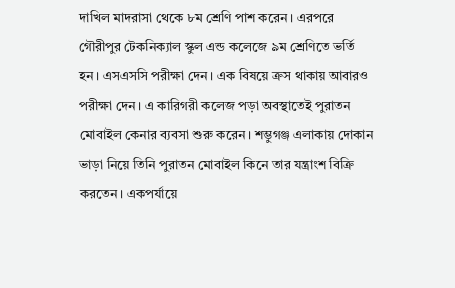দাখিল মাদরাসা থেকে ৮ম শ্রেণি পাশ করেন। এরপরে গৌরীপুর টেকনিক্যাল স্কুল এন্ড কলেজে ৯ম শ্রেণিতে ভর্তি হন। এসএসসি পরীক্ষা দেন। এক বিষয়ে ক্রস থাকায় আবারও পরীক্ষা দেন। এ কারিগরী কলেজ পড়া অবস্থাতেই পুরাতন মোবাইল কেনার ব্যবসা শুরু করেন। শম্ভুগঞ্জ এলাকায় দোকান ভাড়া নিয়ে তিনি পুরাতন মোবাইল কিনে তার যন্ত্রাংশ বিক্রি করতেন। একপর্যায়ে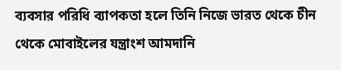ব্যবসার পরিধি ব্যাপকতা হলে তিনি নিজে ভারত থেকে চীন থেকে মোবাইলের যন্ত্রাংশ আমদানি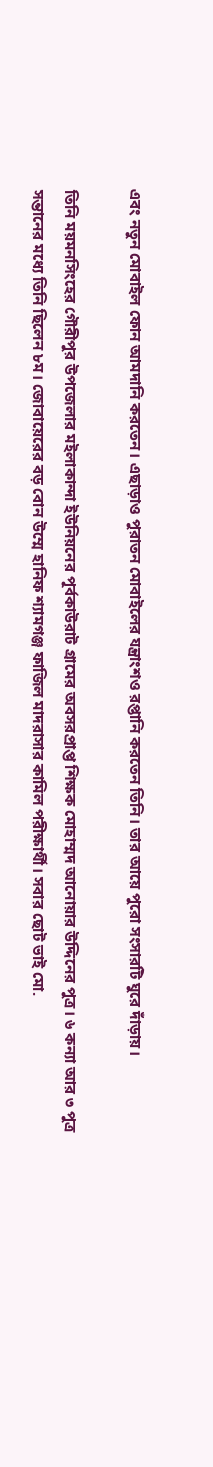এবং নতুন মোবাইল ফোন আমদানি করতেন। এছাড়াও পুরাতন মোবাইলের যন্ত্রাংশও রপ্তানি করতেন তিনি। তার আয়ে পুরো সংসারটি ঘুরে দাঁড়ায়।

তিনি ময়মনসিংহের গৌরীপুর উপজেলার মইলাকান্দা ইউনিয়নের পূর্বকাউরাট গ্রামের অবসরপ্রাপ্ত শিক্ষক মোহাম্মদ আনোয়ার উদ্দিনের পুত্র। ৬ কন্যা আর ৩ পুত্র সন্তানের মধ্যে তিনি ছিলেন ৮ম। জোবায়েরের বড় বোন উম্মে হানিফ শ্যামগঞ্জ ফাজিল মাদরাসার কামিল পরীক্ষার্থী। সবার ছোট ভাই মো.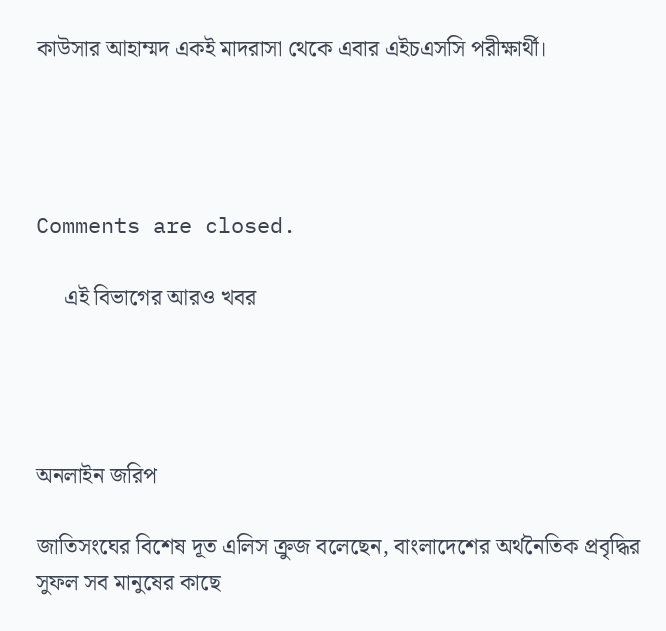কাউসার আহাম্মদ একই মাদরাসা থেকে এবার এইচএসসি পরীক্ষার্থী।




Comments are closed.

     এই বিভাগের আরও খবর




অনলাইন জরিপ

জাতিসংঘের বিশেষ দূত এলিস ক্রুজ বলেছেন, বাংলাদেশের অর্থনৈতিক প্রবৃদ্ধির সুফল সব মানুষের কাছে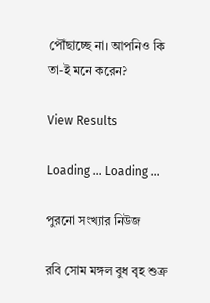পৌঁছাচ্ছে না। আপনিও কি তা-ই মনে করেন?

View Results

Loading ... Loading ...

পুরনো সংখ্যার নিউজ

রবি সোম মঙ্গল বুধ বৃহ শুক্র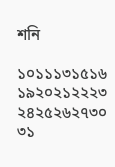শনি

১০১১১৩১৫১৬
১৯২০২১২২২৩
২৪২৫২৬২৭৩০
৩১